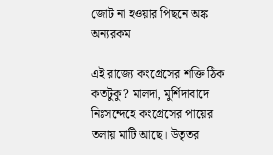জোট না হওয়ার পিছনে অঙ্ক অন্যরকম

এই রাজ্যে কংগ্রেসের শক্তি ঠিক কতটুকু? মালদা, মুর্শিদাবাদে নিঃসন্দেহে কংগ্রেসের পায়ের তলায় মাটি আছে। উতৃতর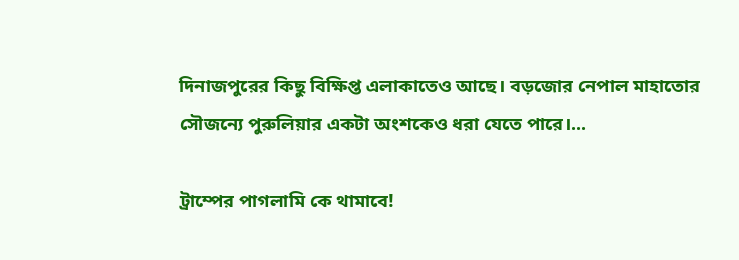দিনাজপুরের কিছু বিক্ষিপ্ত এলাকাতেও আছে। বড়জোর নেপাল মাহাতোর সৌজন্যে পুরুলিয়ার একটা অংশকেও ধরা যেতে পারে।...

ট্রাম্পের পাগলামি কে থামাবে!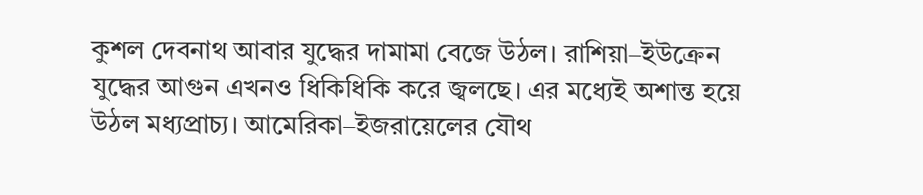কুশল দেবনাথ ‌আবার যুদ্ধের দামামা বেজে উঠল। রাশিয়া–ইউক্রেন যুদ্ধের আগুন এখনও ধিকিধিকি করে জ্বলছে। এর মধ্যেই অশান্ত হয়ে উঠল মধ্যপ্রাচ্য। আমেরিকা–ইজরায়েলের যৌথ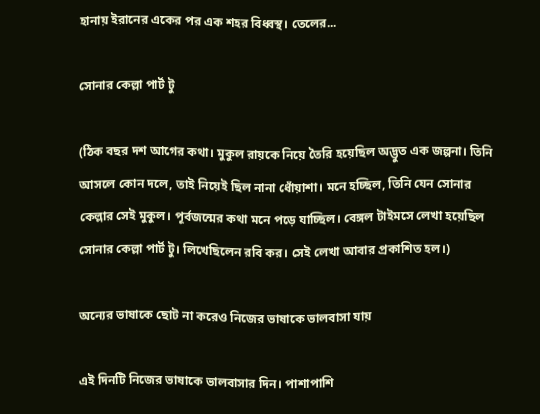হানায় ইরানের একের পর এক শহর বিধ্বস্থ। তেলের...

সোনার কেল্লা পার্ট টু

(ঠিক বছর দশ আগের কথা। মুকুল রায়কে নিয়ে তৈরি হয়েছিল অদ্ভুত এক জল্পনা। তিনি আসলে কোন দলে, তাই নিয়েই ছিল নানা ধোঁয়াশা। মনে হচ্ছিল, তিনি যেন সোনার কেল্লার সেই মুকুল। পূর্বজন্মের কথা মনে পড়ে যাচ্ছিল। বেঙ্গল টাইমসে লেখা হয়েছিল সোনার কেল্লা পার্ট টু। লিখেছিলেন রবি কর। সেই লেখা আবার প্রকাশিত হল।)

অন্যের ভাষাকে ছোট না করেও নিজের ভাষাকে ভালবাসা যায়

এই দিনটি নিজের ভাষাকে ভালবাসার দিন। পাশাপাশি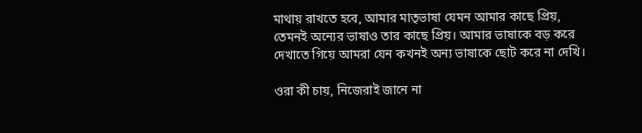মাথায় রাখতে হবে, আমার মাতৃভাষা যেমন আমার কাছে প্রিয়, তেমনই অন্যের ভাষাও তার কাছে প্রিয়। আমার ভাষাকে বড় করে দেখাতে গিয়ে আমরা যেন কখনই অন্য ভাষাকে ছোট করে না দেখি।

ওরা কী চায়, নিজেরাই জানে না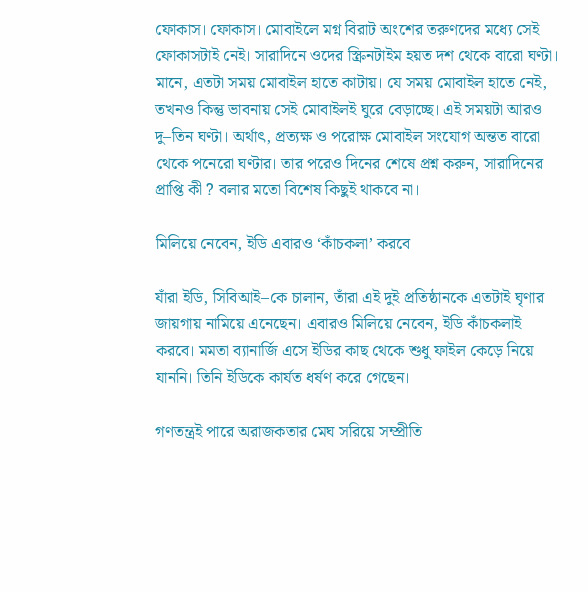ফোকাস। ফোকাস। মোবাইলে মগ্ন বিরাট অংশের তরুণদের মধ্যে সেই ফোকাসটাই নেই। সারাদিনে ওদের স্ক্রিনটাইম হয়ত দশ থেকে বারো ঘণ্টা। মানে, এতটা সময় মোবাইল হাতে কাটায়। যে সময় মোবাইল হাতে নেই, তখনও কিন্তু ভাবনায় সেই মোবাইলই ঘুরে বেড়াচ্ছে। এই সময়টা আরও দু–তিন ঘণ্টা। অর্থাৎ, প্রত্যক্ষ ও পরোক্ষ মোবাইল সংযোগ অন্তত বারো থেকে পনেরো ঘণ্টার। তার পরেও দিনের শেষে প্রশ্ন করুন, সারাদিনের প্রাপ্তি কী ? বলার মতো বিশেষ কিছুই থাকবে না।

মিলিয়ে নেবেন, ইডি এবারও ‘কাঁচকলা’ করবে

যাঁরা ইডি, সিবিআই–কে চালান, তাঁরা এই দুই প্রতিষ্ঠানকে এতটাই ঘৃণার জায়গায় নামিয়ে এনেছেন। এবারও মিলিয়ে নেবেন, ইডি কাঁচকলাই করবে। মমতা ব্যানার্জি এসে ইডির কাছ থেকে শুধু ফাইল কেড়ে নিয়ে যাননি। তিনি ইডিকে কার্যত ধর্ষণ করে গেছেন।

গণতন্ত্রই পারে অরাজকতার মেঘ সরিয়ে সম্প্রীতি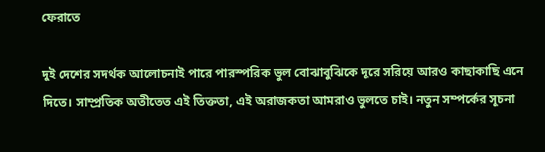ফেরাতে

দুই দেশের সদর্থক আলোচনাই পারে পারস্পরিক ভুল বোঝাবুঝিকে দূরে সরিয়ে আরও কাছাকাছি এনে দিতে। সাম্প্রতিক অতীতেত এই তিক্ততা, এই অরাজকতা আমরাও ভুলতে চাই। নতুন সম্পর্কের সূচনা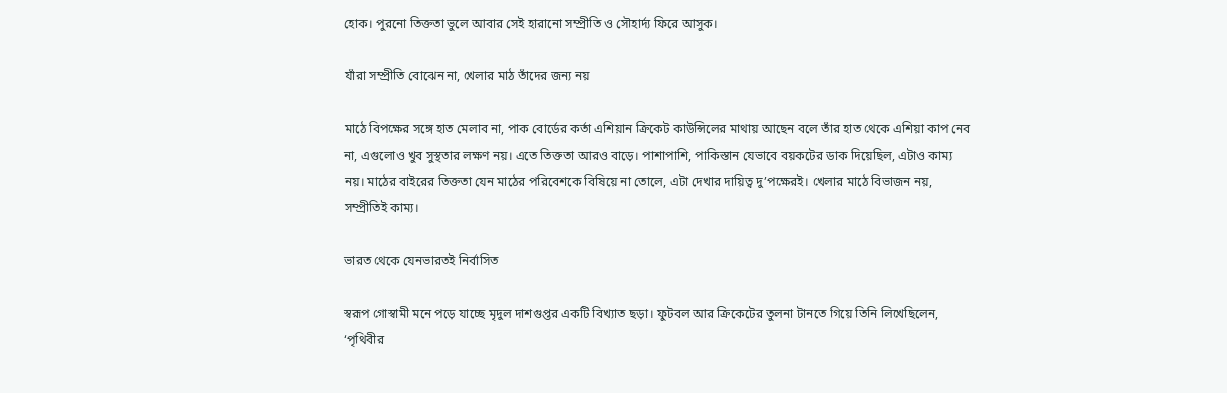হোক। পুরনো তিক্ততা ভুলে আবার সেই হারানো সম্প্রীতি ও সৌহার্দ্য ফিরে আসুক।

যাঁরা সম্প্রীতি বোঝেন না, খেলার মাঠ তাঁদের জন্য নয়

মাঠে বিপক্ষের সঙ্গে হাত মেলাব না, পাক বোর্ডের কর্তা এশিয়ান ক্রিকেট কাউন্সিলের মাথায় আছেন বলে তাঁর হাত থেকে এশিয়া কাপ নেব না, এগুলোও খুব সুস্থতার লক্ষণ নয়। এতে তিক্ততা আরও বাড়ে। পাশাপাশি, পাকিস্তান যেভাবে বয়কটের ডাক দিয়েছিল, এটাও কাম্য নয়। মাঠের বাইরের তিক্ততা যেন মাঠের পরিবেশকে বিষিয়ে না তোলে, এটা দেখার দায়িত্ব দু’পক্ষেরই। খেলার মাঠে বিভাজন নয়, সম্প্রীতিই কাম্য।

ভারত থেকে যেনভারতই নির্বাসিত

স্বরূপ গোস্বামী মনে পড়ে যাচ্ছে মৃদুল দাশগুপ্তর একটি বিখ্যাত ছড়া। ফুটবল আর ক্রিকেটের তুলনা টানতে গিয়ে তিনি লিখেছিলেন, ‘পৃথিবীর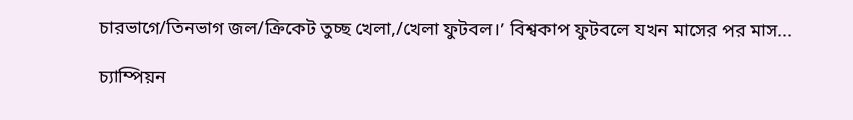চারভাগে/তিনভাগ জল/ক্রিকেট তুচ্ছ খেলা,/খেলা ফুটবল।’ বিশ্বকাপ ফুটবলে যখন মাসের পর মাস...

চ্যাম্পিয়ন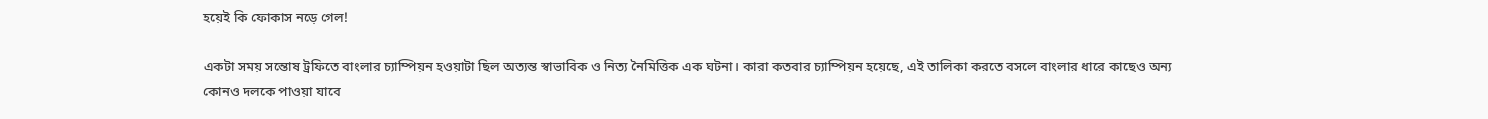হয়েই কি ফোকাস নড়ে গেল!

একটা সময় সন্তোষ ট্রফিতে বাংলার চ্যাম্পিয়ন হওয়াটা ছিল অত্যন্ত স্বাভাবিক ও নিত্য নৈমিত্তিক এক ঘটনা। কারা কতবার চ্যাম্পিয়ন হয়েছে, এই তালিকা করতে বসলে বাংলার ধারে কাছেও অন্য কোনও দলকে পাওয়া যাবে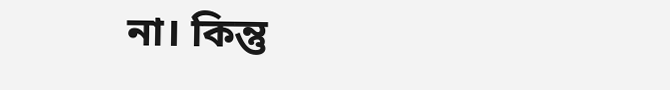না। কিন্তু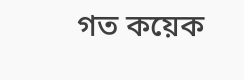গত কয়েক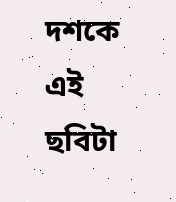দশকে এই ছবিটা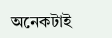অনেকটাই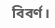বিবর্ণ।